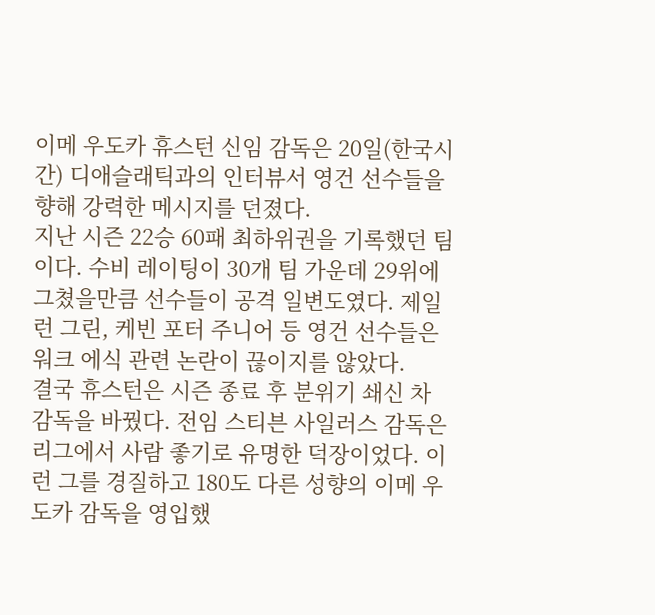이메 우도카 휴스턴 신임 감독은 20일(한국시간) 디애슬래틱과의 인터뷰서 영건 선수들을 향해 강력한 메시지를 던졌다.
지난 시즌 22승 60패 최하위권을 기록했던 팀이다. 수비 레이팅이 30개 팀 가운데 29위에 그쳤을만큼 선수들이 공격 일변도였다. 제일런 그린, 케빈 포터 주니어 등 영건 선수들은 워크 에식 관련 논란이 끊이지를 않았다.
결국 휴스턴은 시즌 종료 후 분위기 쇄신 차 감독을 바꿨다. 전임 스티븐 사일러스 감독은 리그에서 사람 좋기로 유명한 덕장이었다. 이런 그를 경질하고 180도 다른 성향의 이메 우도카 감독을 영입했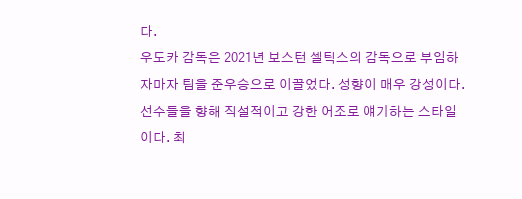다.
우도카 감독은 2021년 보스턴 셀틱스의 감독으로 부임하자마자 팀을 준우승으로 이끌었다. 성향이 매우 강성이다. 선수들을 향해 직설적이고 강한 어조로 얘기하는 스타일이다. 최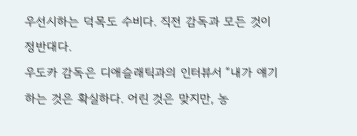우선시하는 덕목도 수비다. 직전 감독과 모든 것이 정반대다.
우도카 감독은 디애슬래틱과의 인터뷰서 “내가 얘기하는 것은 확실하다. 어린 것은 맞지만, 농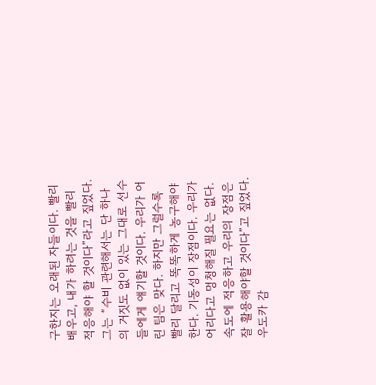구한지는 오래된 자들이다. 빨리 배우고, 내가 하려는 것을 빨리 적응해야 할 것이다”라고 짚었다.
그는 “수비 관련해서는 단 하나의 거짓도 없이 있는 그대로 선수들에게 얘기할 것이다. 우리가 어린 팀은 맞다. 하지만 그럴수록 빨리 달리고 똑똑하게 농구해야 한다. 기동성이 장점이다. 우리가 어리다고 멍청해질 필요는 없다. 속도에 적응하고 우리의 장점은 잘 활용해야할 것이다”고 짚었다.
우도카 감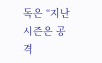독은 “지난 시즌은 공격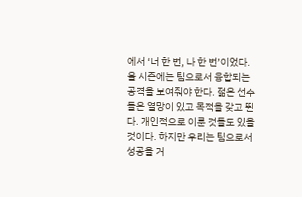에서 ‘너 한 번, 나 한 번’이었다. 올 시즌에는 팀으로서 융합되는 공격을 보여줘야 한다. 젊은 선수들은 열망이 있고 목적을 갖고 뛴다. 개인적으로 이룬 것들도 있을 것이다. 하지만 우리는 팀으로서 성공을 거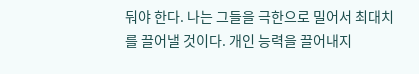둬야 한다. 나는 그들을 극한으로 밀어서 최대치를 끌어낼 것이다. 개인 능력을 끌어내지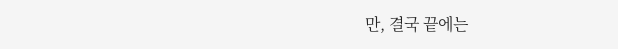만, 결국 끝에는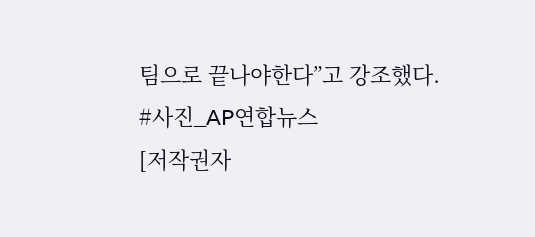팀으로 끝나야한다”고 강조했다.
#사진_AP연합뉴스
[저작권자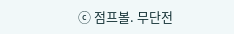ⓒ 점프볼. 무단전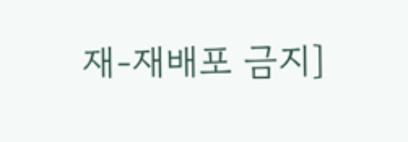재-재배포 금지]